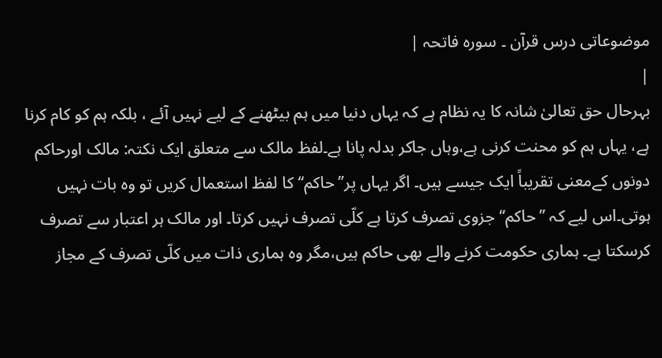موضوعاتی درس قرآن ۔ سورہ فاتحہ |
|
بہرحال حق تعالیٰ شانہ کا یہ نظام ہے کہ یہاں دنیا میں ہم بیٹھنے کے لیے نہیں آئے ، بلکہ ہم کو کام کرنا ہے، یہاں ہم کو محنت کرنی ہے،وہاں جاکر بدلہ پانا ہے۔لفظ مالک سے متعلق ایک نکتہ: مالک اورحاکم دونوں کےمعنی تقریباً ایک جیسے ہیں۔ اگر یہاں پر’’حاکم‘‘ کا لفظ استعمال کریں تو وہ بات نہیں ہوتی۔اس لیے کہ ’’حاکم‘‘ جزوی تصرف کرتا ہے کلّی تصرف نہیں کرتا۔ اور مالک ہر اعتبار سے تصرف کرسکتا ہے۔ ہماری حکومت کرنے والے بھی حاکم ہیں،مگر وہ ہماری ذات میں کلّی تصرف کے مجاز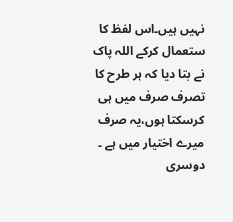نہیں ہیں۔اس لفظ کا ستعمال کرکے اللہ پاک نے بتا دیا کہ ہر طرح کا تصرف صرف میں ہی کرسکتا ہوں،یہ صرف میرے اختیار میں ہے ۔ دوسری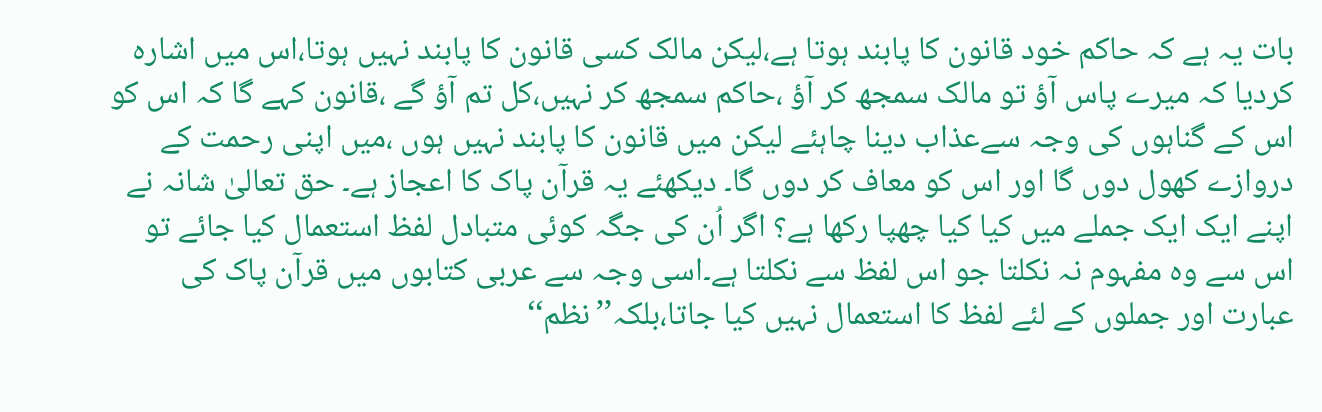بات یہ ہے کہ حاکم خود قانون کا پابند ہوتا ہے،لیکن مالک کسی قانون کا پابند نہیں ہوتا،اس میں اشارہ کردیا کہ میرے پاس آؤ تو مالک سمجھ کر آؤ ،حاکم سمجھ کر نہیں،کل تم آؤ گے ،قانون کہے گا کہ اس کو اس کے گناہوں کی وجہ سےعذاب دینا چاہئے لیکن میں قانون کا پابند نہیں ہوں ،میں اپنی رحمت کے دروازے کھول دوں گا اور اس کو معاف کر دوں گا۔ دیکھئے یہ قرآن پاک کا اعجاز ہے۔ حق تعالیٰ شانہ نے اپنے ایک ایک جملے میں کیا کیا چھپا رکھا ہے؟ اگر اُن کی جگہ کوئی متبادل لفظ استعمال کیا جائے تو اس سے وہ مفہوم نہ نکلتا جو اس لفظ سے نکلتا ہے۔اسی وجہ سے عربی کتابوں میں قرآن پاک کی عبارت اور جملوں کے لئے لفظ کا استعمال نہیں کیا جاتا،بلکہ’’نظم‘‘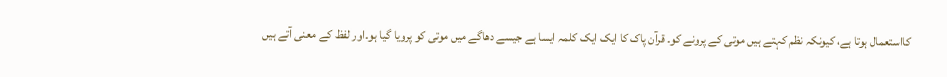کااستعمال ہوتا ہے، کیونکہ نظم کہتے ہیں موتی کے پرونے کو۔ قرآن پاک کا ایک ایک کلمہ ایسا ہے جیسے دھاگے میں موتی کو پرویا گیا ہو۔اور لفظ کے معنی آتے ہیں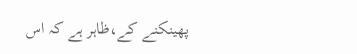پھینکنے کے،ظاہر ہے کہ اس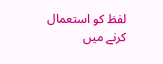لفظ کو استعمال کرنے میں